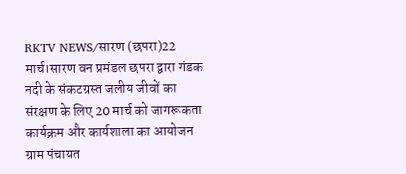RKTV NEWS/सारण (छपरा)22 मार्च।सारण वन प्रमंडल छपरा द्वारा गंडक नदी के संकटग्रस्त जलीय जीवों का संरक्षण के लिए 20 मार्च को जागरूकता कार्यक्रम और कार्यशाला का आयोजन ग्राम पंचायत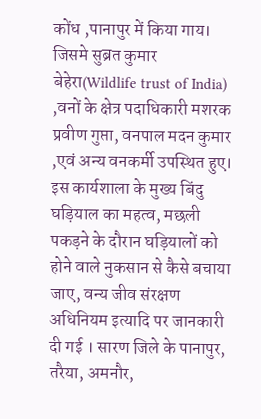कोंध ,पानापुर में किया गाय। जिसमे सुब्रत कुमार बेहेरा(Wildlife trust of India) ,वनों के क्षेत्र पदाधिकारी मशरक प्रवीण गुप्ता, वनपाल मदन कुमार ,एवं अन्य वनकर्मी उपस्थित हुए। इस कार्यशाला के मुख्य बिंदु घड़ियाल का महत्व, मछली पकड़ने के दौरान घड़ियालों को होने वाले नुकसान से कैसे बचाया जाए, वन्य जीव संरक्षण अधिनियम इत्यादि पर जानकारी दी गई । सारण जिले के पानापुर, तरैया, अमनौर,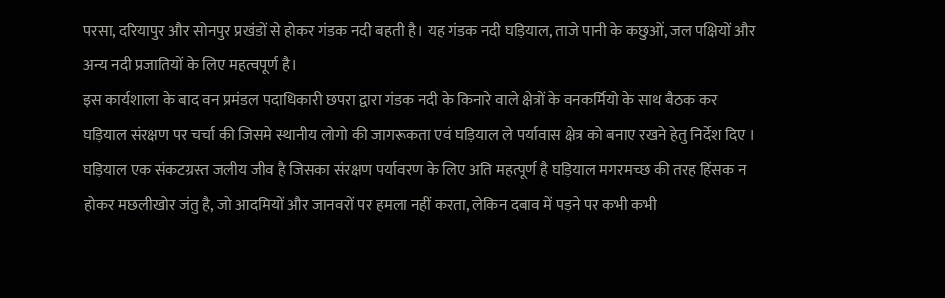परसा, दरियापुर और सोनपुर प्रखंडों से होकर गंडक नदी बहती है। यह गंडक नदी घड़ियाल, ताजे पानी के कछुओं, जल पक्षियों और अन्य नदी प्रजातियों के लिए महत्वपूर्ण है।
इस कार्यशाला के बाद वन प्रमंडल पदाधिकारी छपरा द्वारा गंडक नदी के किनारे वाले क्षेत्रों के वनकर्मियो के साथ बैठक कर घड़ियाल संरक्षण पर चर्चा की जिसमे स्थानीय लोगो की जागरूकता एवं घड़ियाल ले पर्यावास क्षेत्र को बनाए रखने हेतु निर्देश दिए ।
घड़ियाल एक संकटग्रस्त जलीय जीव है जिसका संरक्षण पर्यावरण के लिए अति महत्पूर्ण है घड़ियाल मगरमच्छ की तरह हिंसक न होकर मछलीखोर जंतु है, जो आदमियों और जानवरों पर हमला नहीं करता, लेकिन दबाव में पड़ने पर कभी कभी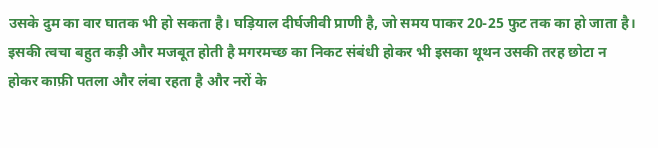उसके दुम का वार घातक भी हो सकता है। घड़ियाल दीर्घजीवी प्राणी है, जो समय पाकर 20-25 फुट तक का हो जाता है। इसकी त्वचा बहुत कड़ी और मजबूत होती है मगरमच्छ का निकट संबंधी होकर भी इसका थूथन उसकी तरह छोटा न होकर काफ़ी पतला और लंबा रहता है और नरों के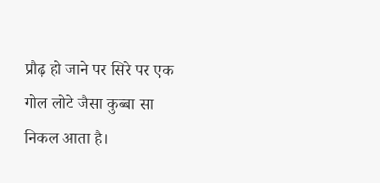प्रौढ़ हो जाने पर सिरे पर एक गोल लोटे जैसा कुब्बा सा निकल आता है।